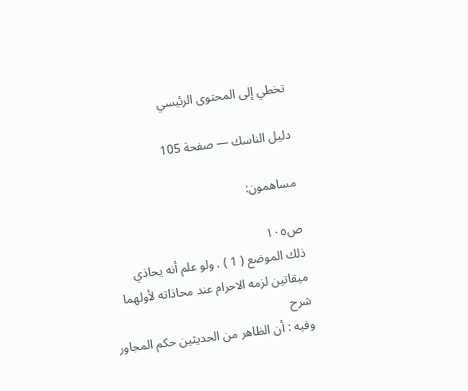تخطي إلى المحتوى الرئيسي

دليل الناسك — صفحة 105

مساهمون:

ص١٠٥
ذلك الموضع ( 1 ) . ولو علم أنه يحاذي ميقاتين لزمه الاحرام عند محاذاته لأولهما
شرح
وفيه : أن الظاهر من الحديثين حكم المجاور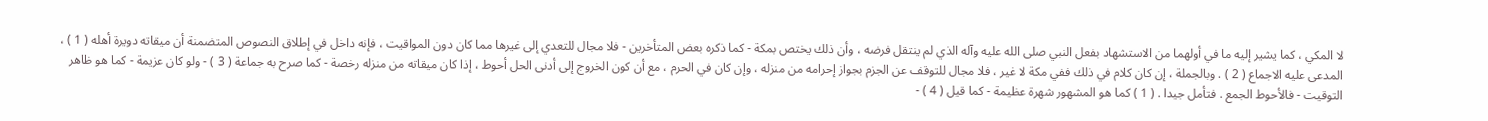لا المكي ، كما يشير إليه ما في أولهما من الاستشهاد بفعل النبي صلى الله عليه وآله الذي لم ينتقل فرضه ، وأن ذلك يختص بمكة - كما ذكره بعض المتأخرين - فلا مجال للتعدي إلى غيرها مما كان دون المواقيت ، فإنه داخل في إطلاق النصوص المتضمنة أن ميقاته دويرة أهله ( 1 ) ، المدعى عليه الاجماع ( 2 ) . وبالجملة ، إن كان كلام في ذلك ففي مكة لا غير ، فلا مجال للتوقف عن الجزم بجواز إحرامه من منزله ، وإن كان في الحرم ، مع أن كون الخروج إلى أدنى الحل أحوط ، إذا كان ميقاته من منزله رخصة - كما صرح به جماعة ( 3 ) - ولو كان عزيمة - كما هو ظاهر التوقيت - فالأحوط الجمع . فتأمل جيدا . ( 1 ) كما هو المشهور شهرة عظيمة - كما قيل ( 4 ) -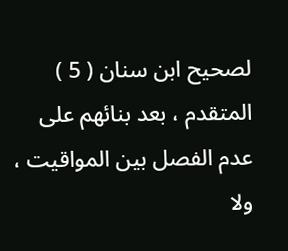لصحيح ابن سنان ( 5 ) المتقدم ، بعد بنائهم على عدم الفصل بين المواقيت ، ولا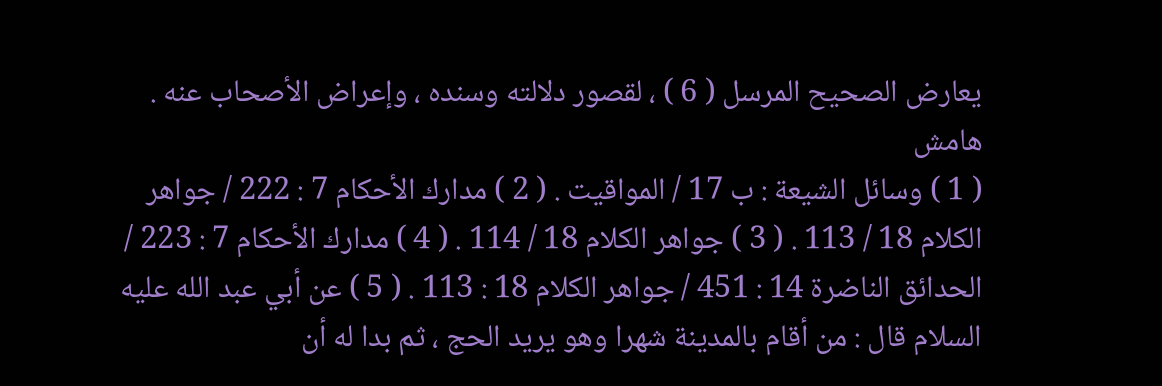يعارض الصحيح المرسل ( 6 ) ، لقصور دلالته وسنده ، وإعراض الأصحاب عنه .
هامش
( 1 ) وسائل الشيعة : ب 17 / المواقيت . ( 2 ) مدارك الأحكام 7 : 222 / جواهر الكلام 18 / 113 . ( 3 ) جواهر الكلام 18 / 114 . ( 4 ) مدارك الأحكام 7 : 223 / الحدائق الناضرة 14 : 451 / جواهر الكلام 18 : 113 . ( 5 ) عن أبي عبد الله عليه السلام قال : من أقام بالمدينة شهرا وهو يريد الحج ، ثم بدا له أن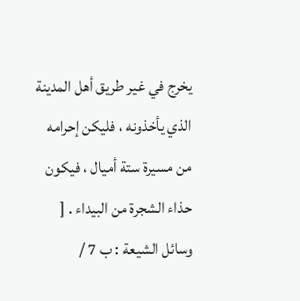يخرج في غير طريق أهل المدينة الذي يأخذونه ، فليكن إحرامه من مسيرة ستة أميال ، فيكون حذاء الشجرة من البيداء . [ وسائل الشيعة : ب 7 /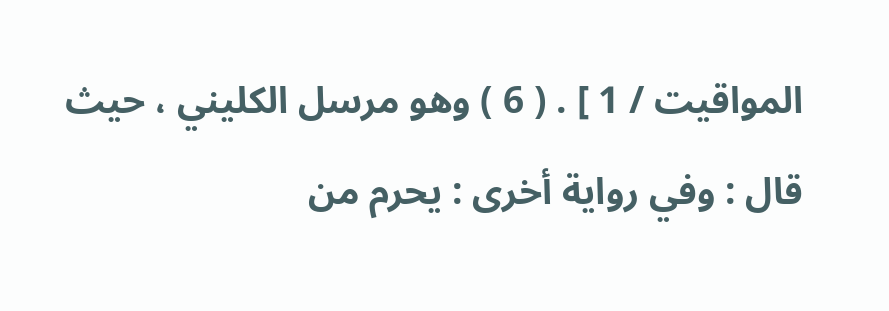المواقيت / 1 ] . ( 6 ) وهو مرسل الكليني ، حيث قال : وفي رواية أخرى : يحرم من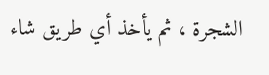الشجرة ، ثم يأخذ أي طريق شاء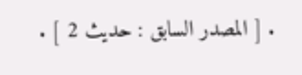. [ المصدر السابق : حديث 2 ] .